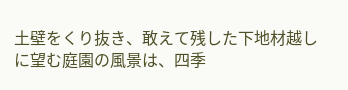土壁をくり抜き、敢えて残した下地材越しに望む庭園の風景は、四季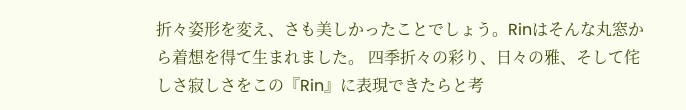折々姿形を変え、さも美しかったことでしょう。Rinはそんな丸窓から着想を得て生まれました。 四季折々の彩り、日々の雅、そして侘しさ寂しさをこの『Rin』に表現できたらと考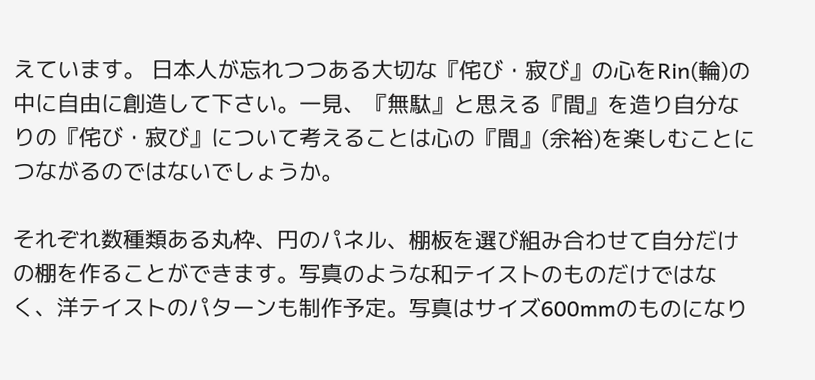えています。 日本人が忘れつつある大切な『侘び・寂び』の心をRin(輪)の中に自由に創造して下さい。一見、『無駄』と思える『間』を造り自分なりの『侘び・寂び』について考えることは心の『間』(余裕)を楽しむことにつながるのではないでしょうか。

それぞれ数種類ある丸枠、円のパネル、棚板を選び組み合わせて自分だけの棚を作ることができます。写真のような和テイストのものだけではなく、洋テイストのパターンも制作予定。写真はサイズ600mmのものになり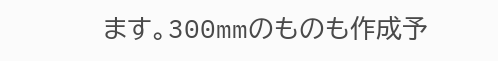ます。300mmのものも作成予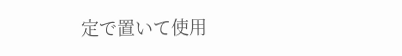定で置いて使用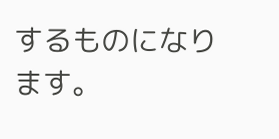するものになります。